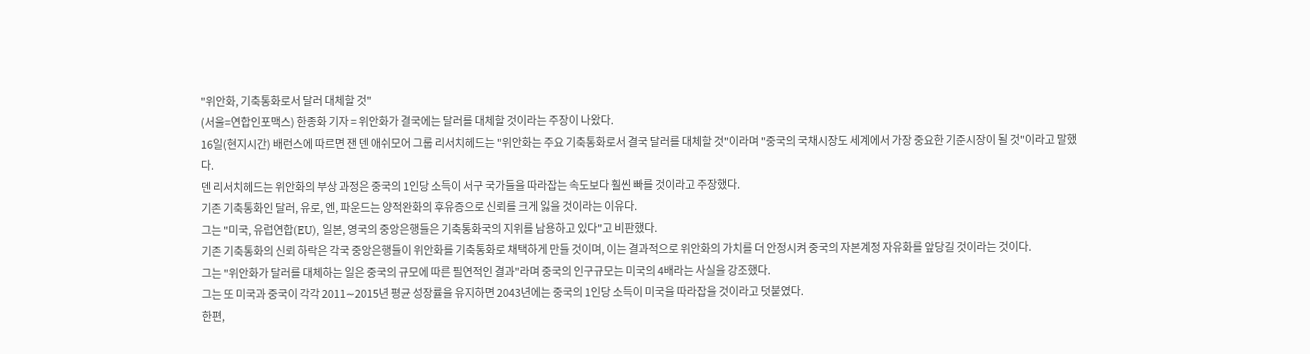"위안화, 기축통화로서 달러 대체할 것"
(서울=연합인포맥스) 한종화 기자 = 위안화가 결국에는 달러를 대체할 것이라는 주장이 나왔다.
16일(현지시간) 배런스에 따르면 잰 덴 애쉬모어 그룹 리서치헤드는 "위안화는 주요 기축통화로서 결국 달러를 대체할 것"이라며 "중국의 국채시장도 세계에서 가장 중요한 기준시장이 될 것"이라고 말했다.
덴 리서치헤드는 위안화의 부상 과정은 중국의 1인당 소득이 서구 국가들을 따라잡는 속도보다 훨씬 빠를 것이라고 주장했다.
기존 기축통화인 달러, 유로, 엔, 파운드는 양적완화의 후유증으로 신뢰를 크게 잃을 것이라는 이유다.
그는 "미국, 유럽연합(EU), 일본, 영국의 중앙은행들은 기축통화국의 지위를 남용하고 있다"고 비판했다.
기존 기축통화의 신뢰 하락은 각국 중앙은행들이 위안화를 기축통화로 채택하게 만들 것이며, 이는 결과적으로 위안화의 가치를 더 안정시켜 중국의 자본계정 자유화를 앞당길 것이라는 것이다.
그는 "위안화가 달러를 대체하는 일은 중국의 규모에 따른 필연적인 결과"라며 중국의 인구규모는 미국의 4배라는 사실을 강조했다.
그는 또 미국과 중국이 각각 2011∼2015년 평균 성장률을 유지하면 2043년에는 중국의 1인당 소득이 미국을 따라잡을 것이라고 덧붙였다.
한편,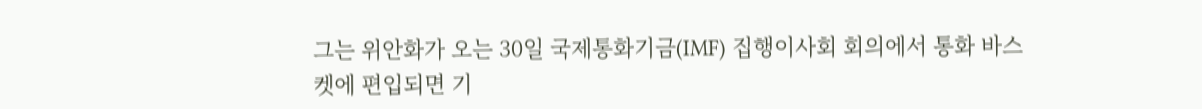그는 위안화가 오는 30일 국제통화기금(IMF) 집행이사회 회의에서 통화 바스켓에 편입되면 기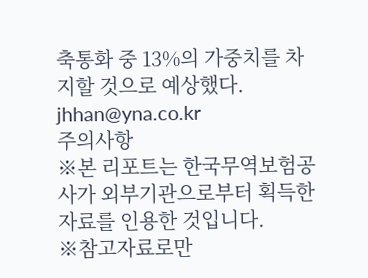축통화 중 13%의 가중치를 차지할 것으로 예상했다.
jhhan@yna.co.kr
주의사항
※본 리포트는 한국무역보험공사가 외부기관으로부터 획득한 자료를 인용한 것입니다.
※참고자료로만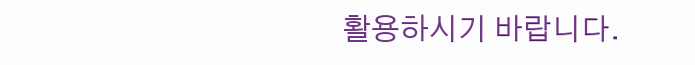활용하시기 바랍니다.